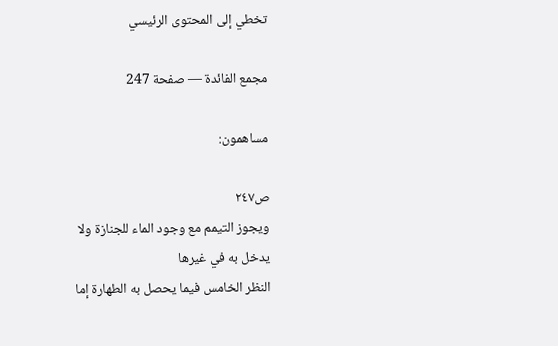تخطي إلى المحتوى الرئيسي

مجمع الفائدة — صفحة 247

مساهمون:

ص٢٤٧
ويجوز التيمم مع وجود الماء للجنازة ولا يدخل به في غيرها
النظر الخامس فيما يحصل به الطهارة إما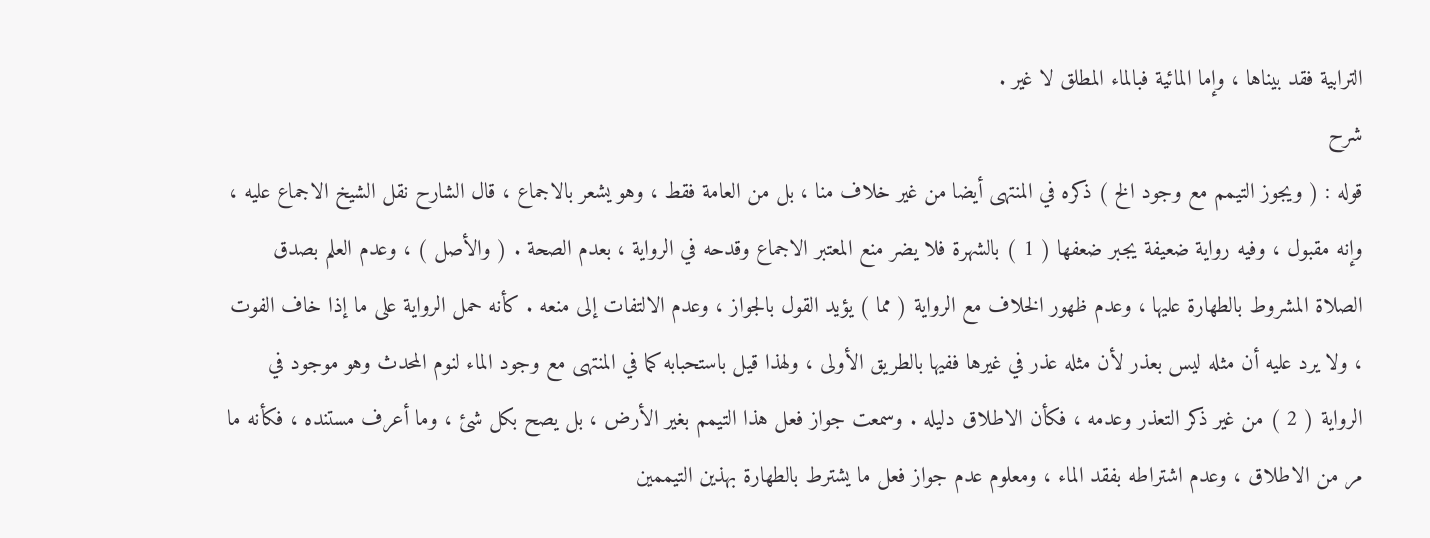الترابية فقد بيناها ، وإما المائية فبالماء المطلق لا غير .
شرح
قوله : ( ويجوز التيمم مع وجود الخ ) ذكره في المنتهى أيضا من غير خلاف منا ، بل من العامة فقط ، وهو يشعر بالاجماع ، قال الشارح نقل الشيخ الاجماع عليه ، وإنه مقبول ، وفيه رواية ضعيفة يجبر ضعفها ( 1 ) بالشهرة فلا يضر منع المعتبر الاجماع وقدحه في الرواية ، بعدم الصحة . ( والأصل ) ، وعدم العلم بصدق الصلاة المشروط بالطهارة عليها ، وعدم ظهور الخلاف مع الرواية ( مما ) يؤيد القول بالجواز ، وعدم الالتفات إلى منعه . كأنه حمل الرواية على ما إذا خاف الفوت ، ولا يرد عليه أن مثله ليس بعذر لأن مثله عذر في غيرها ففيها بالطريق الأولى ، ولهذا قيل باستحبابه كما في المنتهى مع وجود الماء لنوم المحدث وهو موجود في الرواية ( 2 ) من غير ذكر التعذر وعدمه ، فكأن الاطلاق دليله . وسمعت جواز فعل هذا التيمم بغير الأرض ، بل يصح بكل شئ ، وما أعرف مستنده ، فكأنه ما مر من الاطلاق ، وعدم اشتراطه بفقد الماء ، ومعلوم عدم جواز فعل ما يشترط بالطهارة بهذين التيممين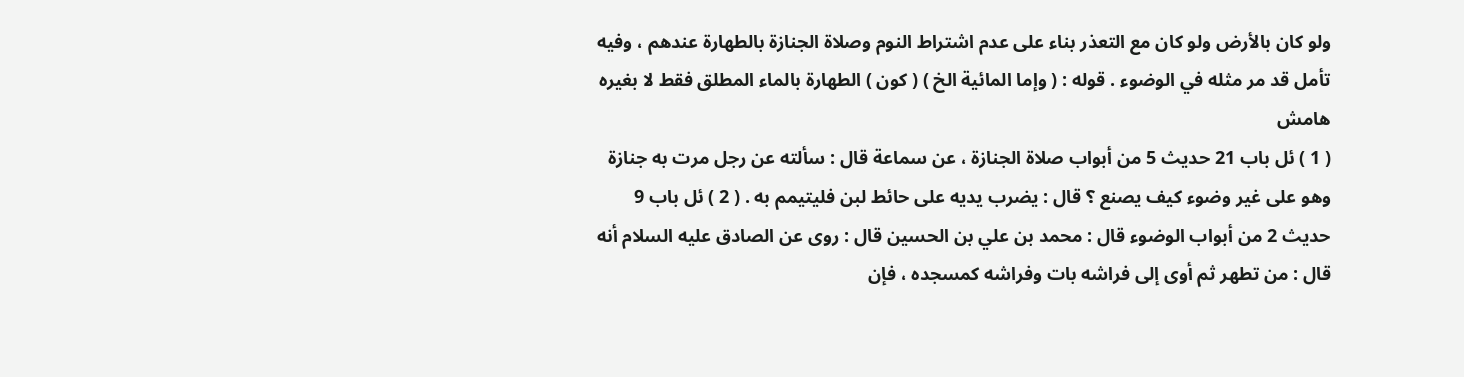ولو كان بالأرض ولو كان مع التعذر بناء على عدم اشتراط النوم وصلاة الجنازة بالطهارة عندهم ، وفيه تأمل قد مر مثله في الوضوء . قوله : ( وإما المائية الخ ) ( كون ) الطهارة بالماء المطلق فقط لا بغيره
هامش
( 1 ) ئل باب 21 حديث 5 من أبواب صلاة الجنازة ، عن سماعة قال : سألته عن رجل مرت به جنازة وهو على غير وضوء كيف يصنع ؟ قال : يضرب يديه على حائط لبن فليتيمم به . ( 2 ) ئل باب 9 حديث 2 من أبواب الوضوء قال : محمد بن علي بن الحسين قال : روى عن الصادق عليه السلام أنه قال : من تطهر ثم أوى إلى فراشه بات وفراشه كمسجده ، فإن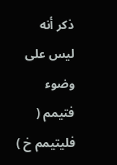ذكر أنه ليس على وضوء فتيمم ( فليتيمم خ )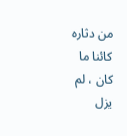من دثاره كائنا ما كان ، لم يزل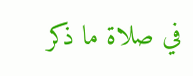في صلاة ما ذكر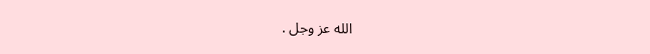الله عز وجل .